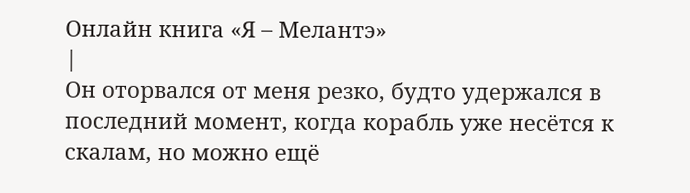Онлайн книга «Я – Мелантэ»
|
Он оторвался от меня резко, будто удержался в последний момент, когда корабль уже несётся к скалам, но можно ещё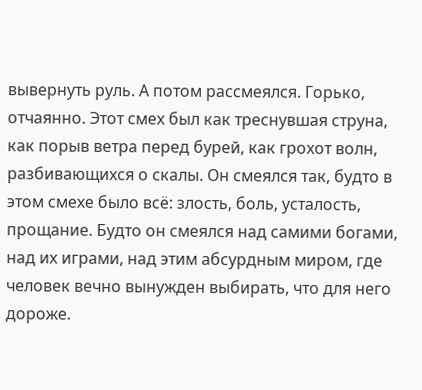вывернуть руль. А потом рассмеялся. Горько, отчаянно. Этот смех был как треснувшая струна, как порыв ветра перед бурей, как грохот волн, разбивающихся о скалы. Он смеялся так, будто в этом смехе было всё: злость, боль, усталость, прощание. Будто он смеялся над самими богами, над их играми, над этим абсурдным миром, где человек вечно вынужден выбирать, что для него дороже.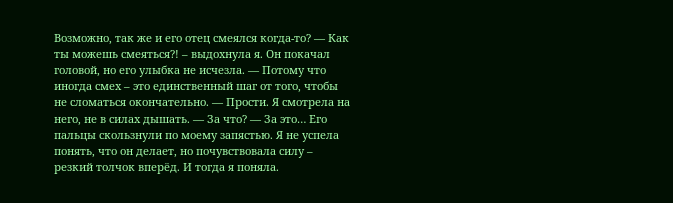Возможно, так же и его отец смеялся когда-то? — Как ты можешь смеяться?! – выдохнула я. Он покачал головой, но его улыбка не исчезла. — Потому что иногда смех – это единственный шаг от того, чтобы не сломаться окончательно. — Прости. Я смотрела на него, не в силах дышать. — За что? — За это… Его пальцы скользнули по моему запястью. Я не успела понять, что он делает, но почувствовала силу – резкий толчок вперёд. И тогда я поняла.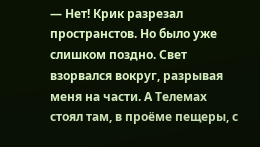— Нет! Крик разрезал пространстов. Но было уже слишком поздно. Свет взорвался вокруг, разрывая меня на части. А Телемах стоял там, в проёме пещеры, с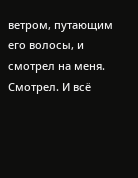ветром, путающим его волосы, и смотрел на меня. Смотрел. И всё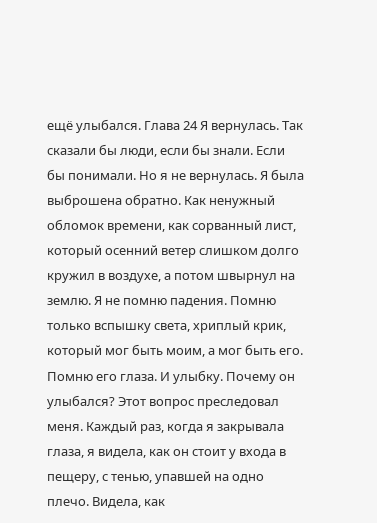ещё улыбался. Глава 24 Я вернулась. Так сказали бы люди, если бы знали. Если бы понимали. Но я не вернулась. Я была выброшена обратно. Как ненужный обломок времени, как сорванный лист, который осенний ветер слишком долго кружил в воздухе, а потом швырнул на землю. Я не помню падения. Помню только вспышку света, хриплый крик, который мог быть моим, а мог быть его. Помню его глаза. И улыбку. Почему он улыбался? Этот вопрос преследовал меня. Каждый раз, когда я закрывала глаза, я видела, как он стоит у входа в пещеру, с тенью, упавшей на одно плечо. Видела, как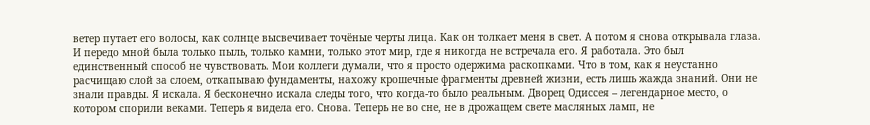ветер путает его волосы, как солнце высвечивает точёные черты лица. Как он толкает меня в свет. А потом я снова открывала глаза. И передо мной была только пыль, только камни, только этот мир, где я никогда не встречала его. Я работала. Это был единственный способ не чувствовать. Мои коллеги думали, что я просто одержима раскопками. Что в том, как я неустанно расчищаю слой за слоем, откапываю фундаменты, нахожу крошечные фрагменты древней жизни, есть лишь жажда знаний. Они не знали правды. Я искала. Я бесконечно искала следы того, что когда-то было реальным. Дворец Одиссея – легендарное место, о котором спорили веками. Теперь я видела его. Снова. Теперь не во сне, не в дрожащем свете масляных ламп, не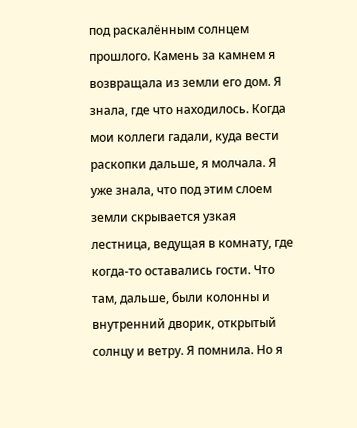под раскалённым солнцем прошлого. Камень за камнем я возвращала из земли его дом. Я знала, где что находилось. Когда мои коллеги гадали, куда вести раскопки дальше, я молчала. Я уже знала, что под этим слоем земли скрывается узкая лестница, ведущая в комнату, где когда-то оставались гости. Что там, дальше, были колонны и внутренний дворик, открытый солнцу и ветру. Я помнила. Но я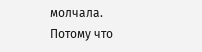молчала. Потому что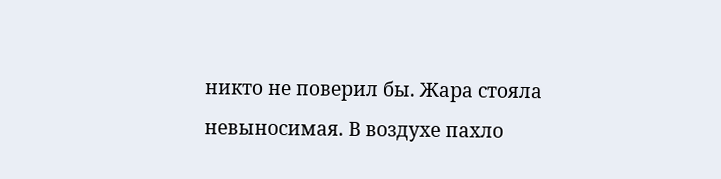никто не поверил бы. Жара стояла невыносимая. В воздухе пахло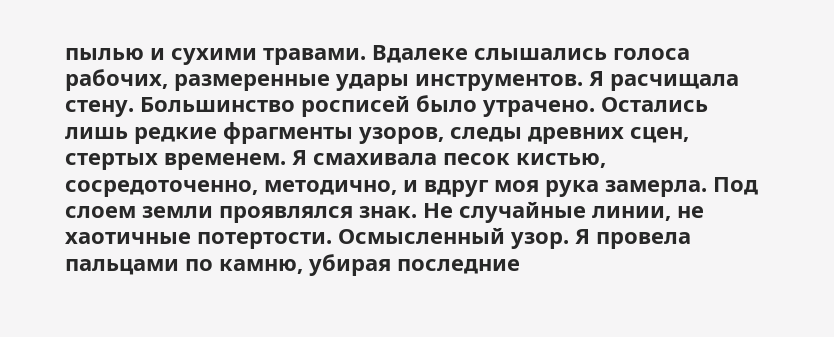пылью и сухими травами. Вдалеке слышались голоса рабочих, размеренные удары инструментов. Я расчищала стену. Большинство росписей было утрачено. Остались лишь редкие фрагменты узоров, следы древних сцен, стертых временем. Я смахивала песок кистью, сосредоточенно, методично, и вдруг моя рука замерла. Под слоем земли проявлялся знак. Не случайные линии, не хаотичные потертости. Осмысленный узор. Я провела пальцами по камню, убирая последние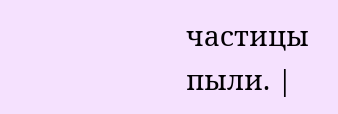частицы пыли. |